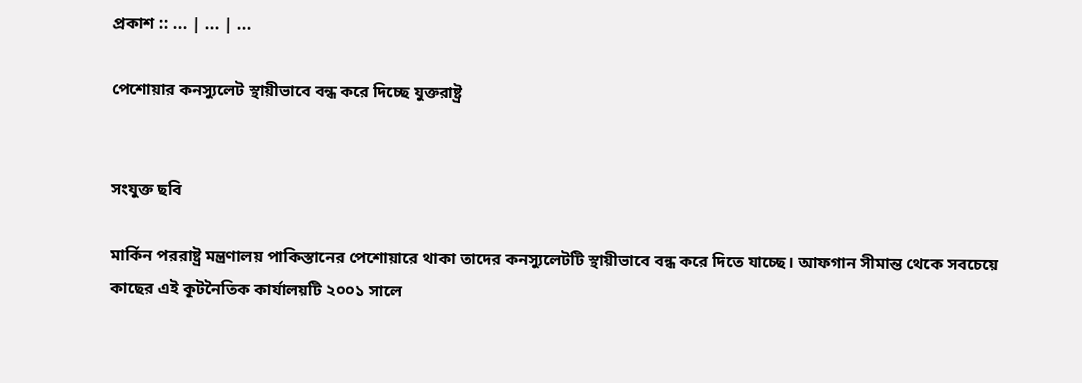প্রকাশ :: ... | ... | ...

পেশোয়ার কনস্যুলেট স্থায়ীভাবে বন্ধ করে দিচ্ছে যুক্তরাষ্ট্র


সংযুক্ত ছবি

মার্কিন পররাষ্ট্র মন্ত্রণালয় পাকিস্তানের পেশোয়ারে থাকা তাদের কনস্যুলেটটি স্থায়ীভাবে বন্ধ করে দিতে যাচ্ছে। আফগান সীমান্ত থেকে সবচেয়ে কাছের এই কূটনৈতিক কার্যালয়টি ২০০১ সালে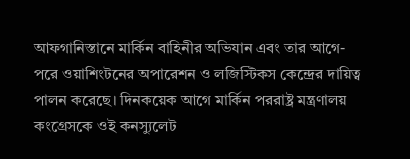আফগানিস্তানে মার্কিন বাহিনীর অভিযান এবং তার আগে-পরে ওয়াশিংটনের অপারেশন ও লজিস্টিকস কেন্দ্রের দায়িত্ব পালন করেছে। দিনকয়েক আগে মার্কিন পররাষ্ট্র মন্ত্রণালয় কংগ্রেসকে ওই কনস্যুলেট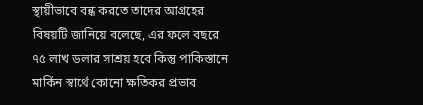স্থায়ীভাবে বন্ধ করতে তাদের আগ্রহের বিষয়টি জানিয়ে বলেছে, এর ফলে বছরে ৭৫ লাখ ডলার সাশ্রয় হবে কিন্তু পাকিস্তানে মার্কিন স্বার্থে কোনো ক্ষতিকর প্রভাব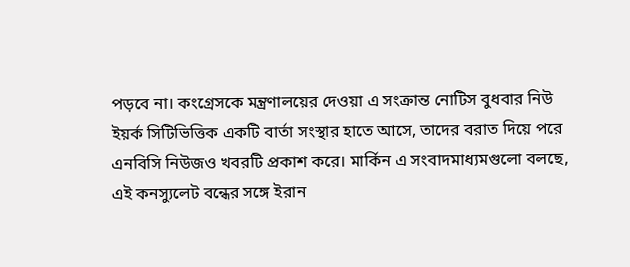পড়বে না। কংগ্রেসকে মন্ত্রণালয়ের দেওয়া এ সংক্রান্ত নোটিস বুধবার নিউ ইয়র্ক সিটিভিত্তিক একটি বার্তা সংস্থার হাতে আসে, তাদের বরাত দিয়ে পরে এনবিসি নিউজও খবরটি প্রকাশ করে। মার্কিন এ সংবাদমাধ্যমগুলো বলছে, এই কনস্যুলেট বন্ধের সঙ্গে ইরান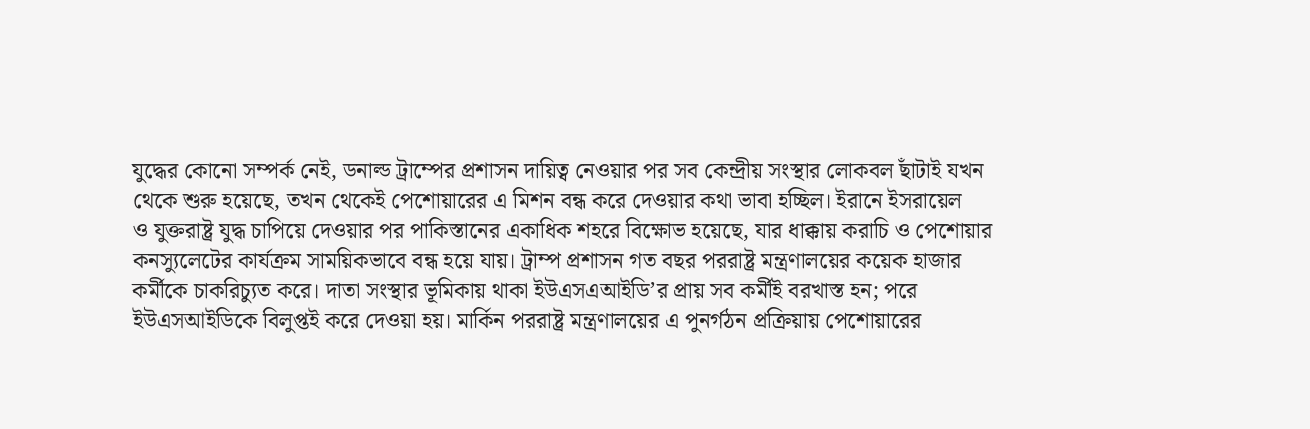যুদ্ধের কোনো সম্পর্ক নেই, ডনাল্ড ট্রাম্পের প্রশাসন দায়িত্ব নেওয়ার পর সব কেন্দ্রীয় সংস্থার লোকবল ছাঁটাই যখন থেকে শুরু হয়েছে, তখন থেকেই পেশোয়ারের এ মিশন বন্ধ করে দেওয়ার কথা ভাবা হচ্ছিল। ইরানে ইসরায়েল ও ‍যুক্তরাষ্ট্র যুদ্ধ চাপিয়ে দেওয়ার পর পাকিস্তানের একাধিক শহরে বিক্ষোভ হয়েছে, যার ধাক্কায় করাচি ও পেশোয়ার কনস্যুলেটের কার্যক্রম সাময়িকভাবে বন্ধ হয়ে যায়। ট্রাম্প প্রশাসন গত বছর পররাষ্ট্র মন্ত্রণালয়ের কয়েক হাজার কর্মীকে চাকরিচ্যুত করে। দাতা সংস্থার ভূমিকায় থাকা ইউএসএআইডি’র প্রায় সব কর্মীই বরখাস্ত হন; পরে ইউএসআইডিকে বিলুপ্তই করে দেওয়া হয়। মার্কিন পররাষ্ট্র মন্ত্রণালয়ের এ পুনর্গঠন প্রক্রিয়ায় পেশোয়ারের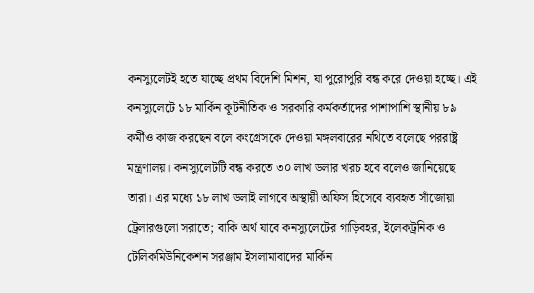কনস্যুলেটই হতে যাচ্ছে প্রথম বিদেশি মিশন, যা পুরোপুরি বন্ধ করে দেওয়া হচ্ছে। এই কনস্যুলেটে ১৮ মার্কিন কূটনীতিক ও সরকারি কর্মকর্তাদের পাশাপাশি স্থানীয় ৮৯ কর্মীও কাজ করছেন বলে কংগ্রেসকে দেওয়া মঙ্গলবারের নথিতে বলেছে পররাষ্ট্র মন্ত্রণালয়। কনস্যুলেটটি বন্ধ করতে ৩০ লাখ ডলার খরচ হবে বলেও জানিয়েছে তারা। এর মধ্যে ১৮ লাখ ডলাই লাগবে অস্থায়ী অফিস হিসেবে ব্যবহৃত সাঁজোয়া ট্রেলারগুলো সরাতে; বাকি অর্থ যাবে কনস্যুলেটের গাড়িবহর, ইলেকট্রনিক ও টেলিকমিউনিকেশন সরঞ্জাম ইসলামাবাদের মার্কিন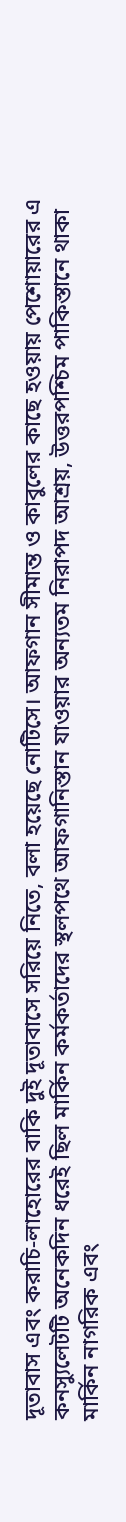দূতাবাস এবং করাচি-লাহোরের বাকি দুই দূতাবাসে সরিয়ে নিতে, বলা হয়েছে নোটিসে। আফগান সীমান্ত ও কাবুলের কাছে হওয়ায় পেশোয়ারের এ কনস্যুলেটটি অনেকদিন ধরেই ছিল মার্কিন কর্মকর্তাদের স্থলপথে আফগানিস্তান যাওয়ার অন্যতম নিরাপদ আশ্রয়, উত্তরপশ্চিম পাকিস্তানে থাকা মার্কিন নাগরিক এবং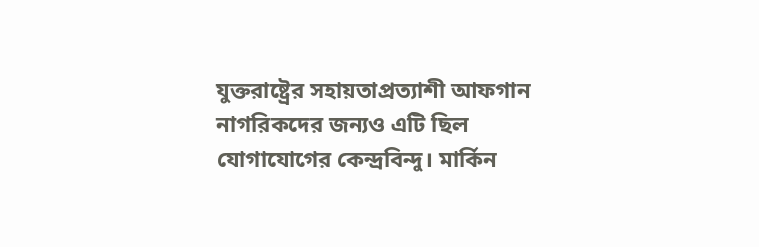যুক্তরাষ্ট্রের সহায়তাপ্রত্যাশী আফগান নাগরিকদের জন্যও এটি ছিল যোগাযোগের কেন্দ্রবিন্দু। মার্কিন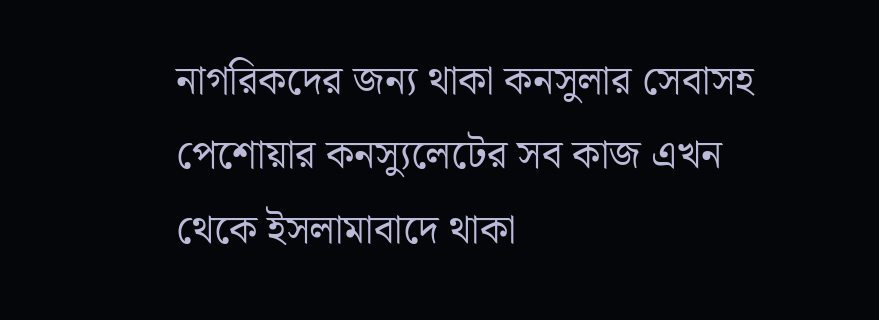নাগরিকদের জন্য থাকা কনসুলার সেবাসহ পেশোয়ার কনস্যুলেটের সব কাজ এখন থেকে ইসলামাবাদে থাকা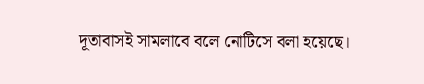দূতাবাসই সামলাবে বলে নোটিসে বলা হয়েছে।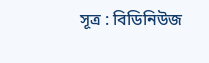সূত্র : বিডিনিউজ